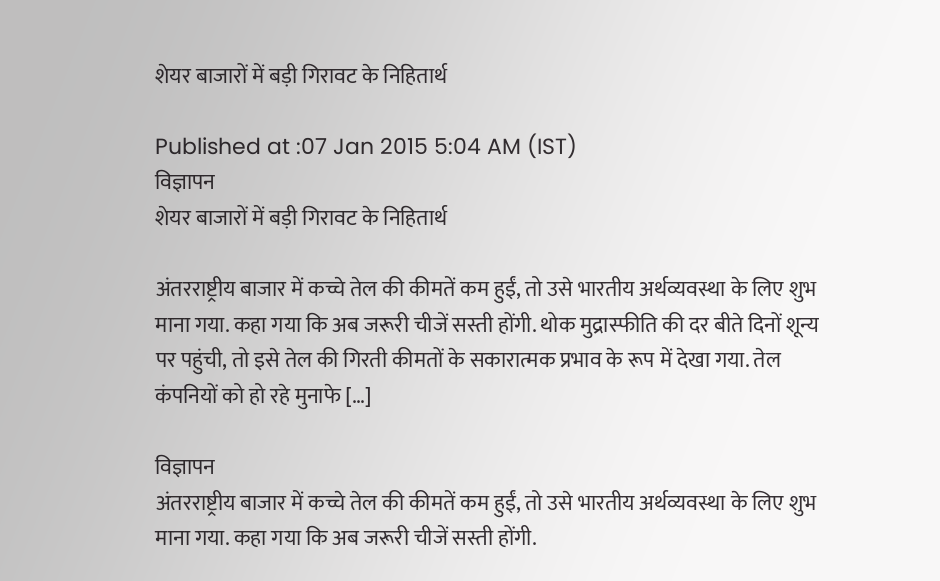शेयर बाजारों में बड़ी गिरावट के निहितार्थ

Published at :07 Jan 2015 5:04 AM (IST)
विज्ञापन
शेयर बाजारों में बड़ी गिरावट के निहितार्थ

अंतरराष्ट्रीय बाजार में कच्चे तेल की कीमतें कम हुईं, तो उसे भारतीय अर्थव्यवस्था के लिए शुभ माना गया. कहा गया कि अब जरूरी चीजें सस्ती होंगी. थोक मुद्रास्फीति की दर बीते दिनों शून्य पर पहुंची, तो इसे तेल की गिरती कीमतों के सकारात्मक प्रभाव के रूप में देखा गया. तेल कंपनियों को हो रहे मुनाफे […]

विज्ञापन
अंतरराष्ट्रीय बाजार में कच्चे तेल की कीमतें कम हुईं, तो उसे भारतीय अर्थव्यवस्था के लिए शुभ माना गया. कहा गया कि अब जरूरी चीजें सस्ती होंगी.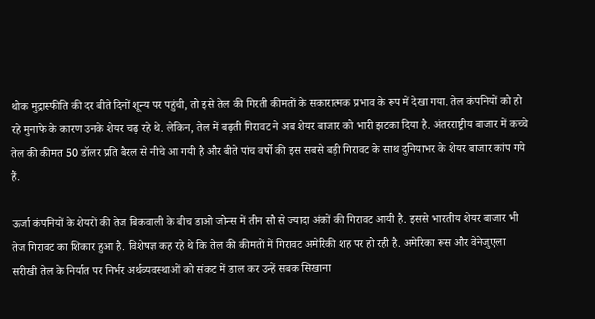थोक मुद्रास्फीति की दर बीते दिनों शून्य पर पहुंची, तो इसे तेल की गिरती कीमतों के सकारात्मक प्रभाव के रूप में देखा गया. तेल कंपनियों को हो रहे मुनाफे के कारण उनके शेयर चढ़ रहे थे. लेकिन, तेल में बढ़ती गिरावट ने अब शेयर बाजार को भारी झटका दिया है. अंतरराष्ट्रीय बाजार में कच्चे तेल की कीमत 50 डॉलर प्रति बैरल से नीचे आ गयी है और बीते पांच वर्षो की इस सबसे बड़ी गिरावट के साथ दुनियाभर के शेयर बाजार कांप गये हैं.

ऊर्जा कंपनियों के शेयरों की तेज बिकवाली के बीच डाओ जोन्स में तीन सौ से ज्यादा अंकों की गिरावट आयी है. इससे भारतीय शेयर बाजार भी तेज गिरावट का शिकार हुआ है. विशेषज्ञ कह रहे थे कि तेल की कीमतों में गिरावट अमेरिकी शह पर हो रही है. अमेरिका रूस और वेनेजुएला सरीखी तेल के निर्यात पर निर्भर अर्थव्यवस्थाओं को संकट में डाल कर उन्हें सबक सिखाना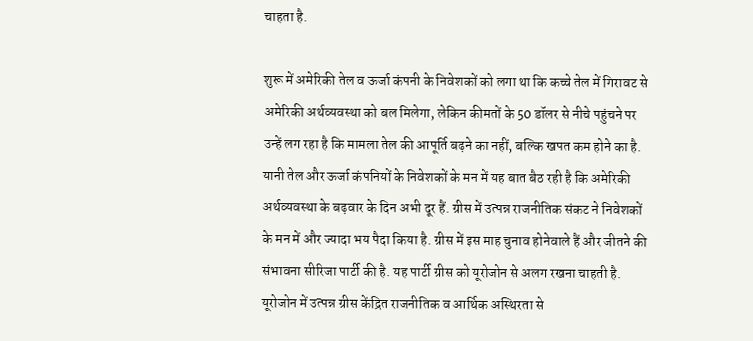चाहता है.

शुरू में अमेरिकी तेल व ऊर्जा कंपनी के निवेशकों को लगा था कि कच्चे तेल में गिरावट से अमेरिकी अर्थव्यवस्था को बल मिलेगा, लेकिन कीमतों के 50 डॉलर से नीचे पहुंचने पर उन्हें लग रहा है कि मामला तेल की आपूर्ति बढ़ने का नहीं, बल्कि खपत कम होने का है. यानी तेल और ऊर्जा कंपनियों के निवेशकों के मन में यह बात बैठ रही है कि अमेरिकी अर्थव्यवस्था के बढ़वार के दिन अभी दूर हैं. ग्रीस में उत्पन्न राजनीतिक संकट ने निवेशकों के मन में और ज्यादा भय पैदा किया है. ग्रीस में इस माह चुनाव होनेवाले हैं और जीतने की संभावना सीरिजा पार्टी की है. यह पार्टी ग्रीस को यूरोजोन से अलग रखना चाहती है. यूरोजोन में उत्पन्न ग्रीस केंद्रित राजनीतिक व आर्थिक अस्थिरता से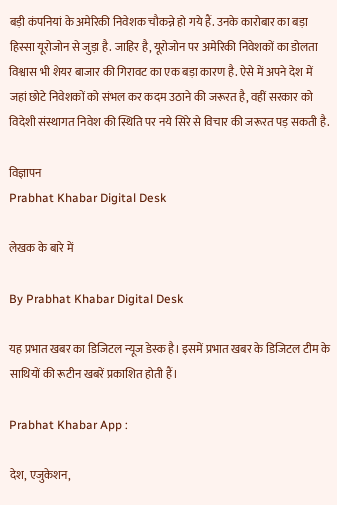बड़ी कंपनियां के अमेरिकी निवेशक चौकन्ने हो गये हैं. उनके कारोबार का बड़ा हिस्सा यूरोजोन से जुड़ा है. जाहिर है, यूरोजोन पर अमेरिकी निवेशकों का डोलता विश्वास भी शेयर बाजार की गिरावट का एक बड़ा कारण है. ऐसे में अपने देश में जहां छोटे निवेशकों को संभल कर कदम उठाने की जरूरत है, वहीं सरकार को विदेशी संस्थागत निवेश की स्थिति पर नये सिरे से विचार की जरूरत पड़ सकती है.

विज्ञापन
Prabhat Khabar Digital Desk

लेखक के बारे में

By Prabhat Khabar Digital Desk

यह प्रभात खबर का डिजिटल न्यूज डेस्क है। इसमें प्रभात खबर के डिजिटल टीम के साथियों की रूटीन खबरें प्रकाशित होती हैं।

Prabhat Khabar App :

देश, एजुकेशन,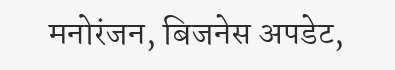मनोरंजन, बिजनेस अपडेट,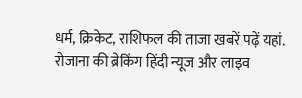धर्म, क्रिकेट, राशिफल की ताजा खबरें पढ़ें यहां. रोजाना की ब्रेकिंग हिंदी न्यूज और लाइव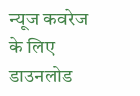न्यूज कवरेज के लिए डाउनलोड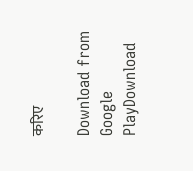करिए

Download from Google PlayDownload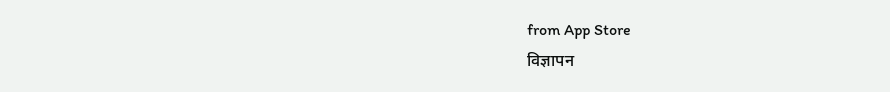from App Store
विज्ञापन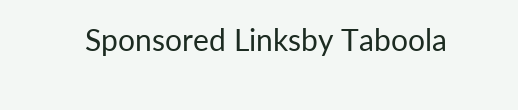Sponsored Linksby Taboola